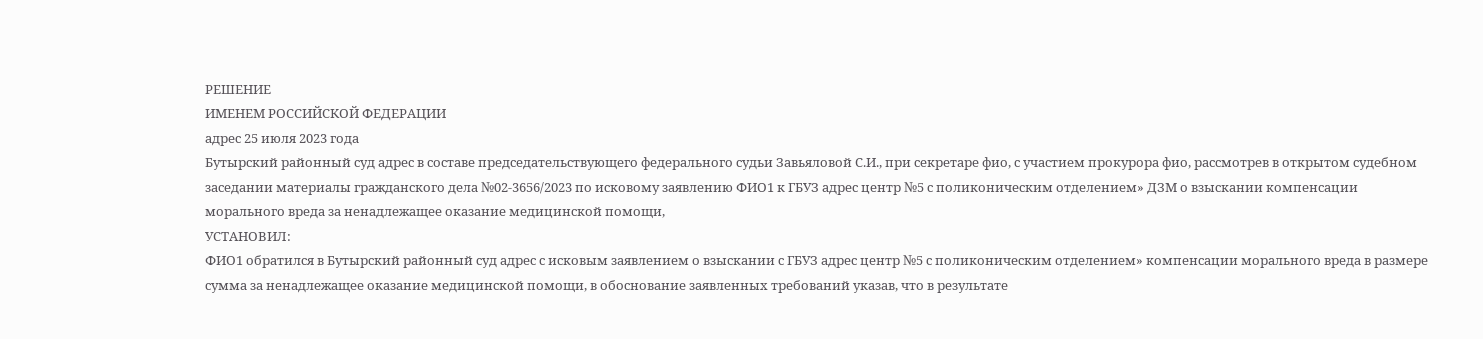РЕШЕНИЕ
ИМЕНЕМ РОССИЙСКОЙ ФЕДЕРАЦИИ
адрес 25 июля 2023 года
Бутырский районный суд адрес в составе председательствующего федерального судьи Завьяловой С.И., при секретаре фио, с участием прокурора фио, рассмотрев в открытом судебном заседании материалы гражданского дела №02-3656/2023 по исковому заявлению ФИО1 к ГБУЗ адрес центр №5 с поликоническим отделением» ДЗМ о взыскании компенсации морального вреда за ненадлежащее оказание медицинской помощи,
УСТАНОВИЛ:
ФИО1 обратился в Бутырский районный суд адрес с исковым заявлением о взыскании с ГБУЗ адрес центр №5 с поликоническим отделением» компенсации морального вреда в размере сумма за ненадлежащее оказание медицинской помощи, в обоснование заявленных требований указав, что в результате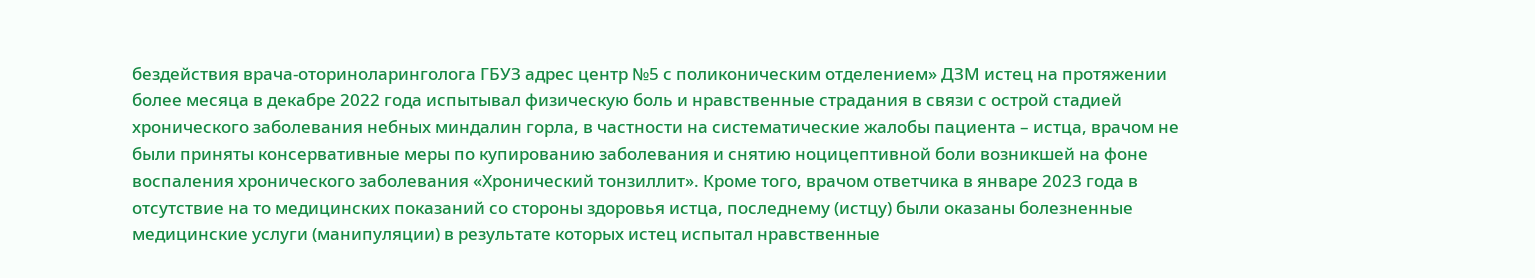бездействия врача-оториноларинголога ГБУЗ адрес центр №5 с поликоническим отделением» ДЗМ истец на протяжении более месяца в декабре 2022 года испытывал физическую боль и нравственные страдания в связи с острой стадией хронического заболевания небных миндалин горла, в частности на систематические жалобы пациента – истца, врачом не были приняты консервативные меры по купированию заболевания и снятию ноцицептивной боли возникшей на фоне воспаления хронического заболевания «Хронический тонзиллит». Кроме того, врачом ответчика в январе 2023 года в отсутствие на то медицинских показаний со стороны здоровья истца, последнему (истцу) были оказаны болезненные медицинские услуги (манипуляции) в результате которых истец испытал нравственные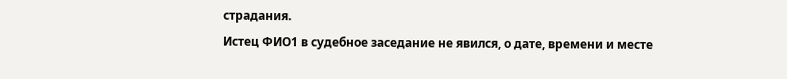страдания.
Истец ФИО1 в судебное заседание не явился, о дате, времени и месте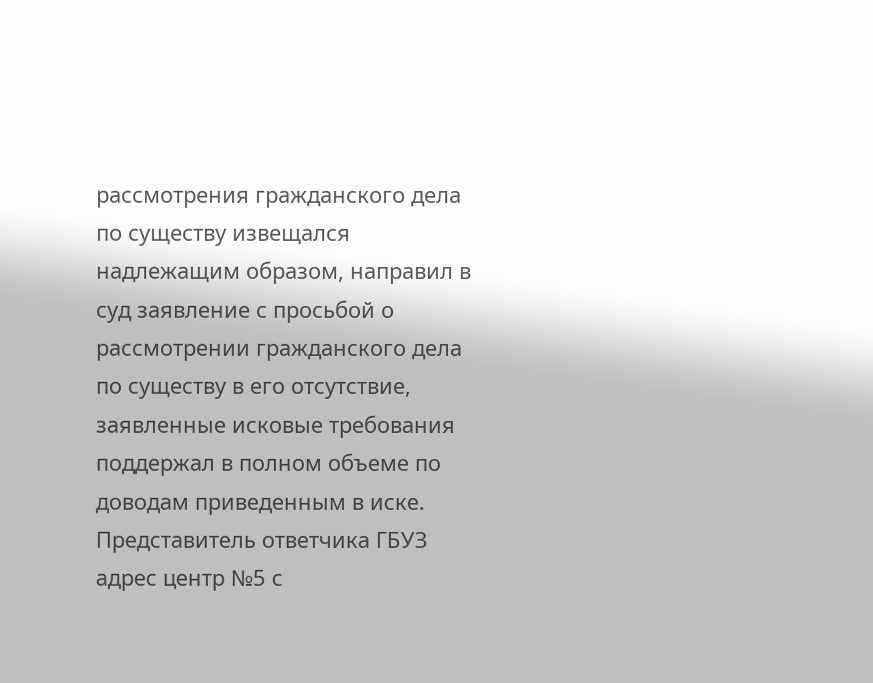рассмотрения гражданского дела по существу извещался надлежащим образом, направил в суд заявление с просьбой о рассмотрении гражданского дела по существу в его отсутствие, заявленные исковые требования поддержал в полном объеме по доводам приведенным в иске.
Представитель ответчика ГБУЗ адрес центр №5 с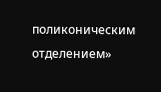поликоническим отделением»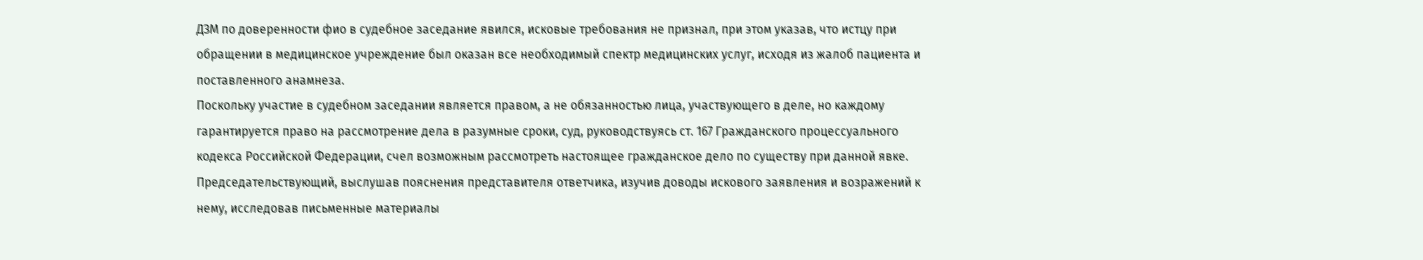ДЗМ по доверенности фио в судебное заседание явился, исковые требования не признал, при этом указав, что истцу при обращении в медицинское учреждение был оказан все необходимый спектр медицинских услуг, исходя из жалоб пациента и поставленного анамнеза.
Поскольку участие в судебном заседании является правом, а не обязанностью лица, участвующего в деле, но каждому гарантируется право на рассмотрение дела в разумные сроки, суд, руководствуясь ст. 167 Гражданского процессуального кодекса Российской Федерации, счел возможным рассмотреть настоящее гражданское дело по существу при данной явке.
Председательствующий, выслушав пояснения представителя ответчика, изучив доводы искового заявления и возражений к нему, исследовав письменные материалы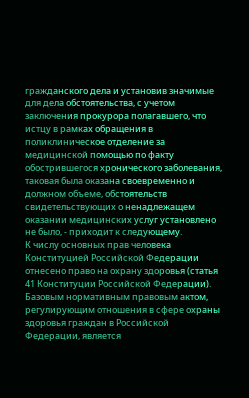гражданского дела и установив значимые для дела обстоятельства, с учетом заключения прокурора полагавшего, что истцу в рамках обращения в поликлиническое отделение за медицинской помощью по факту обострившегося хронического заболевания, таковая была оказана своевременно и должном объеме, обстоятельств свидетельствующих о ненадлежащем оказании медицинских услуг установлено не было, - приходит к следующему.
К числу основных прав человека Конституцией Российской Федерации отнесено право на охрану здоровья (статья 41 Конституции Российской Федерации).
Базовым нормативным правовым актом, регулирующим отношения в сфере охраны здоровья граждан в Российской Федерации, является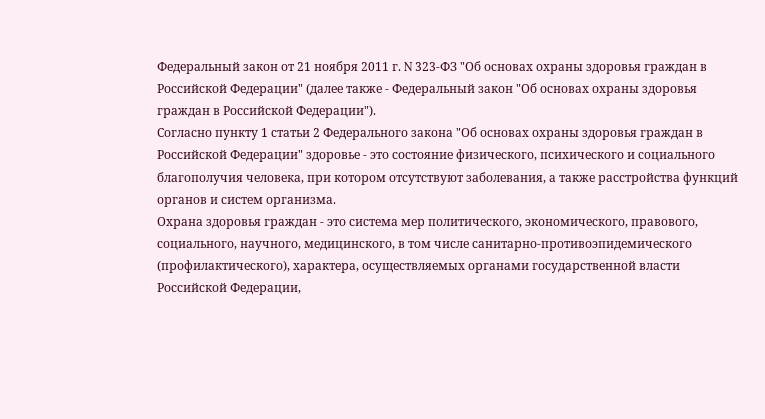Федеральный закон от 21 ноября 2011 г. N 323-ФЗ "Об основах охраны здоровья граждан в Российской Федерации" (далее также - Федеральный закон "Об основах охраны здоровья граждан в Российской Федерации").
Согласно пункту 1 статьи 2 Федерального закона "Об основах охраны здоровья граждан в Российской Федерации" здоровье - это состояние физического, психического и социального благополучия человека, при котором отсутствуют заболевания, а также расстройства функций органов и систем организма.
Охрана здоровья граждан - это система мер политического, экономического, правового, социального, научного, медицинского, в том числе санитарно-противоэпидемического (профилактического), характера, осуществляемых органами государственной власти Российской Федерации,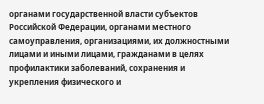органами государственной власти субъектов Российской Федерации, органами местного самоуправления, организациями, их должностными лицами и иными лицами, гражданами в целях профилактики заболеваний, сохранения и укрепления физического и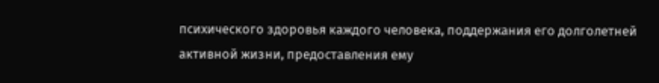психического здоровья каждого человека, поддержания его долголетней активной жизни, предоставления ему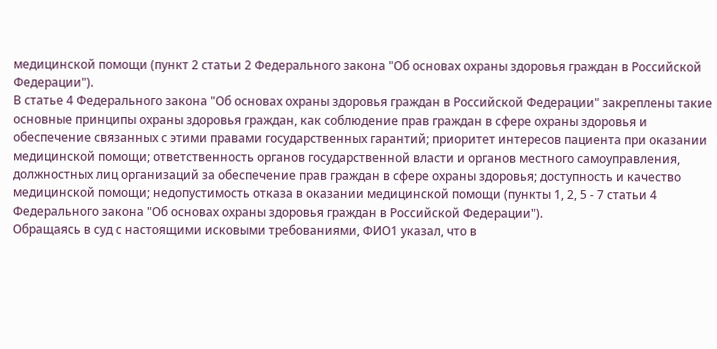медицинской помощи (пункт 2 статьи 2 Федерального закона "Об основах охраны здоровья граждан в Российской Федерации").
В статье 4 Федерального закона "Об основах охраны здоровья граждан в Российской Федерации" закреплены такие основные принципы охраны здоровья граждан, как соблюдение прав граждан в сфере охраны здоровья и обеспечение связанных с этими правами государственных гарантий; приоритет интересов пациента при оказании медицинской помощи; ответственность органов государственной власти и органов местного самоуправления, должностных лиц организаций за обеспечение прав граждан в сфере охраны здоровья; доступность и качество медицинской помощи; недопустимость отказа в оказании медицинской помощи (пункты 1, 2, 5 - 7 статьи 4 Федерального закона "Об основах охраны здоровья граждан в Российской Федерации").
Обращаясь в суд с настоящими исковыми требованиями, ФИО1 указал, что в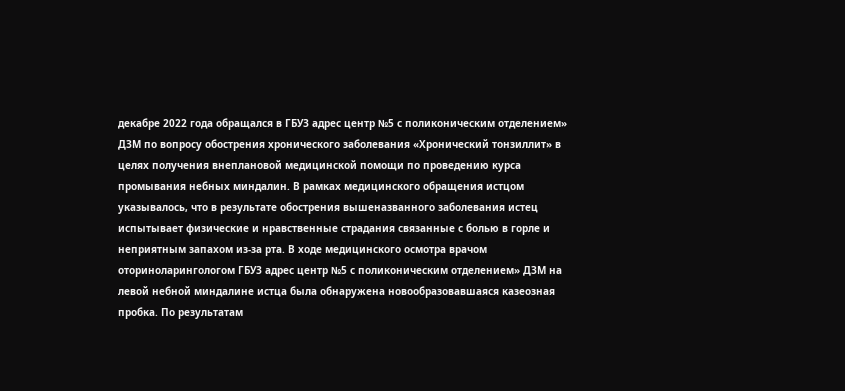декабре 2022 года обращался в ГБУЗ адрес центр №5 с поликоническим отделением» ДЗМ по вопросу обострения хронического заболевания «Хронический тонзиллит» в целях получения внеплановой медицинской помощи по проведению курса промывания небных миндалин. В рамках медицинского обращения истцом указывалось, что в результате обострения вышеназванного заболевания истец испытывает физические и нравственные страдания связанные с болью в горле и неприятным запахом из-за рта. В ходе медицинского осмотра врачом оториноларингологом ГБУЗ адрес центр №5 с поликоническим отделением» ДЗМ на левой небной миндалине истца была обнаружена новообразовавшаяся казеозная пробка. По результатам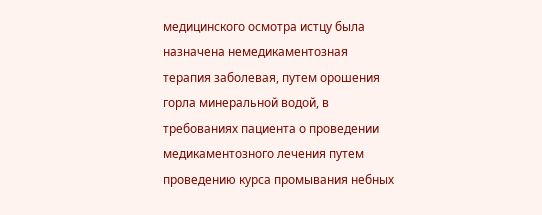медицинского осмотра истцу была назначена немедикаментозная терапия заболевая, путем орошения горла минеральной водой, в требованиях пациента о проведении медикаментозного лечения путем проведению курса промывания небных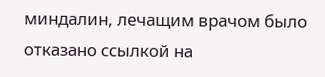миндалин, лечащим врачом было отказано ссылкой на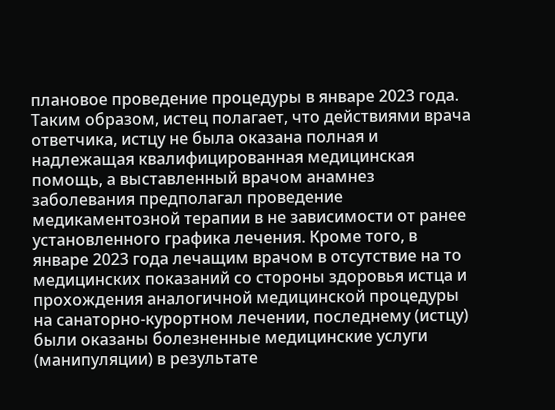плановое проведение процедуры в январе 2023 года. Таким образом, истец полагает, что действиями врача ответчика, истцу не была оказана полная и надлежащая квалифицированная медицинская помощь, а выставленный врачом анамнез заболевания предполагал проведение медикаментозной терапии в не зависимости от ранее установленного графика лечения. Кроме того, в январе 2023 года лечащим врачом в отсутствие на то медицинских показаний со стороны здоровья истца и прохождения аналогичной медицинской процедуры на санаторно-курортном лечении, последнему (истцу) были оказаны болезненные медицинские услуги (манипуляции) в результате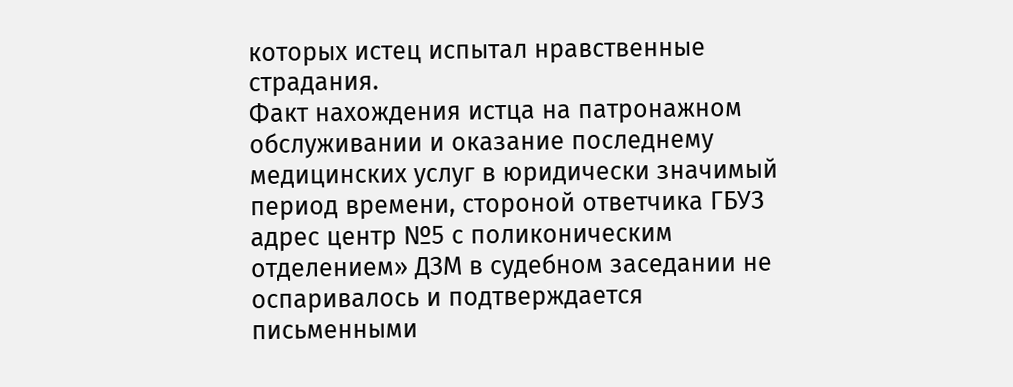которых истец испытал нравственные страдания.
Факт нахождения истца на патронажном обслуживании и оказание последнему медицинских услуг в юридически значимый период времени, стороной ответчика ГБУЗ адрес центр №5 с поликоническим отделением» ДЗМ в судебном заседании не оспаривалось и подтверждается письменными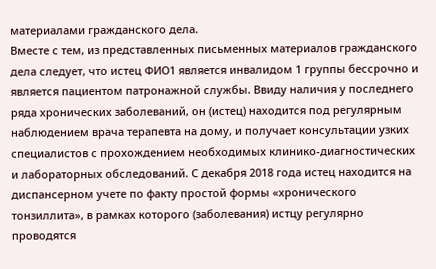материалами гражданского дела.
Вместе с тем, из представленных письменных материалов гражданского дела следует, что истец ФИО1 является инвалидом 1 группы бессрочно и является пациентом патронажной службы. Ввиду наличия у последнего ряда хронических заболеваний, он (истец) находится под регулярным наблюдением врача терапевта на дому, и получает консультации узких специалистов с прохождением необходимых клинико-диагностических и лабораторных обследований. С декабря 2018 года истец находится на диспансерном учете по факту простой формы «хронического тонзиллита», в рамках которого (заболевания) истцу регулярно проводятся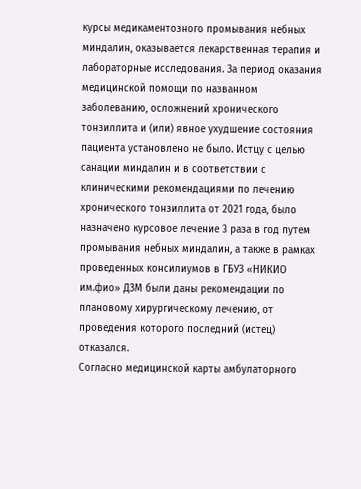курсы медикаментозного промывания небных миндалин, оказывается лекарственная терапия и лабораторные исследования. За период оказания медицинской помощи по названном заболеванию, осложнений хронического тонзиллита и (или) явное ухудшение состояния пациента установлено не было. Истцу с целью санации миндалин и в соответствии с клиническими рекомендациями по лечению хронического тонзиллита от 2021 года, было назначено курсовое лечение 3 раза в год путем промывания небных миндалин, а также в рамках проведенных консилиумов в ГБУЗ «НИКИО им.фио» ДЗМ были даны рекомендации по плановому хирургическому лечению, от проведения которого последний (истец) отказался.
Согласно медицинской карты амбулаторного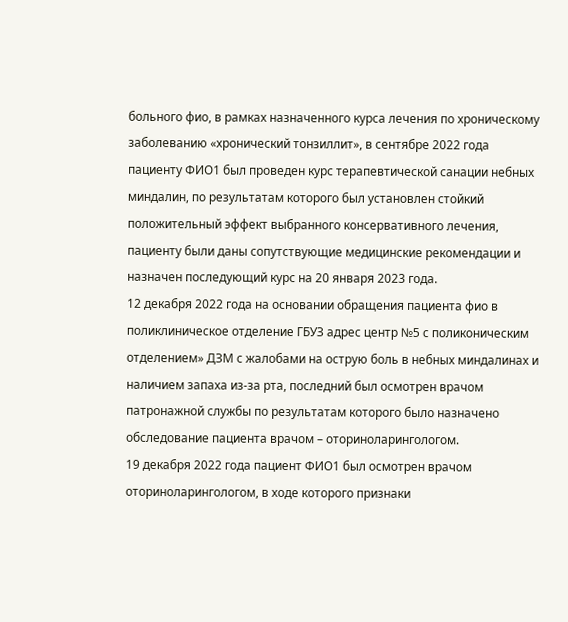больного фио, в рамках назначенного курса лечения по хроническому заболеванию «хронический тонзиллит», в сентябре 2022 года пациенту ФИО1 был проведен курс терапевтической санации небных миндалин, по результатам которого был установлен стойкий положительный эффект выбранного консервативного лечения, пациенту были даны сопутствующие медицинские рекомендации и назначен последующий курс на 20 января 2023 года.
12 декабря 2022 года на основании обращения пациента фио в поликлиническое отделение ГБУЗ адрес центр №5 с поликоническим отделением» ДЗМ с жалобами на острую боль в небных миндалинах и наличием запаха из-за рта, последний был осмотрен врачом патронажной службы по результатам которого было назначено обследование пациента врачом – оториноларингологом.
19 декабря 2022 года пациент ФИО1 был осмотрен врачом оториноларингологом, в ходе которого признаки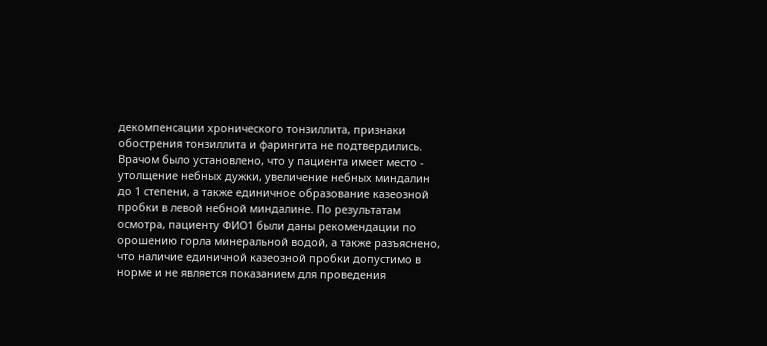декомпенсации хронического тонзиллита, признаки обострения тонзиллита и фарингита не подтвердились. Врачом было установлено, что у пациента имеет место - утолщение небных дужки, увеличение небных миндалин до 1 степени, а также единичное образование казеозной пробки в левой небной миндалине. По результатам осмотра, пациенту ФИО1 были даны рекомендации по орошению горла минеральной водой, а также разъяснено, что наличие единичной казеозной пробки допустимо в норме и не является показанием для проведения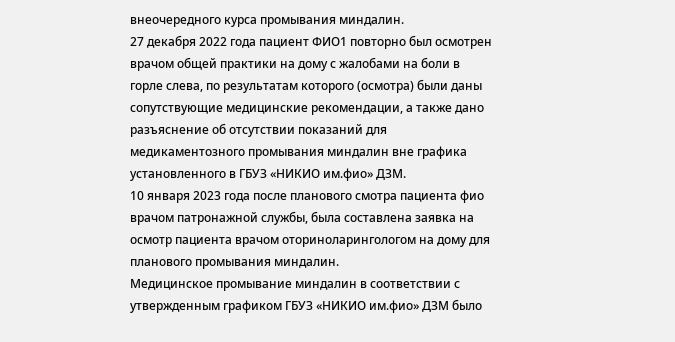внеочередного курса промывания миндалин.
27 декабря 2022 года пациент ФИО1 повторно был осмотрен врачом общей практики на дому с жалобами на боли в горле слева, по результатам которого (осмотра) были даны сопутствующие медицинские рекомендации, а также дано разъяснение об отсутствии показаний для медикаментозного промывания миндалин вне графика установленного в ГБУЗ «НИКИО им.фио» ДЗМ.
10 января 2023 года после планового смотра пациента фио врачом патронажной службы, была составлена заявка на осмотр пациента врачом оториноларингологом на дому для планового промывания миндалин.
Медицинское промывание миндалин в соответствии с утвержденным графиком ГБУЗ «НИКИО им.фио» ДЗМ было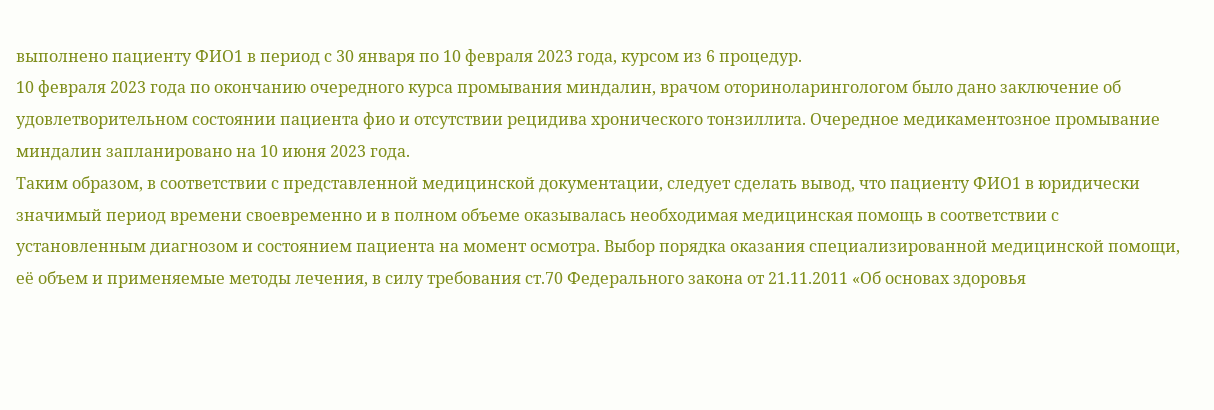выполнено пациенту ФИО1 в период с 30 января по 10 февраля 2023 года, курсом из 6 процедур.
10 февраля 2023 года по окончанию очередного курса промывания миндалин, врачом оториноларингологом было дано заключение об удовлетворительном состоянии пациента фио и отсутствии рецидива хронического тонзиллита. Очередное медикаментозное промывание миндалин запланировано на 10 июня 2023 года.
Таким образом, в соответствии с представленной медицинской документации, следует сделать вывод, что пациенту ФИО1 в юридически значимый период времени своевременно и в полном объеме оказывалась необходимая медицинская помощь в соответствии с установленным диагнозом и состоянием пациента на момент осмотра. Выбор порядка оказания специализированной медицинской помощи, её объем и применяемые методы лечения, в силу требования ст.70 Федерального закона от 21.11.2011 «Об основах здоровья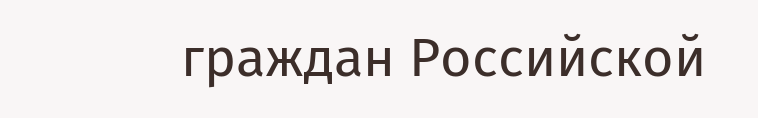граждан Российской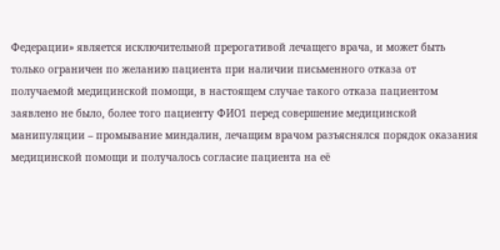Федерации» является исключительной прерогативой лечащего врача, и может быть только ограничен по желанию пациента при наличии письменного отказа от получаемой медицинской помощи, в настоящем случае такого отказа пациентом заявлено не было, более того пациенту ФИО1 перед совершение медицинской манипуляции – промывание миндалин, лечащим врачом разъяснялся порядок оказания медицинской помощи и получалось согласие пациента на её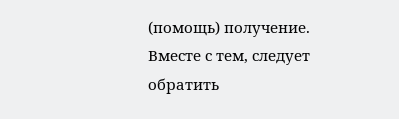(помощь) получение.
Вместе с тем, следует обратить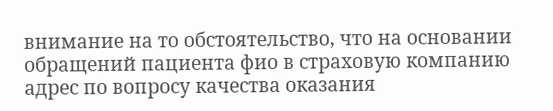внимание на то обстоятельство, что на основании обращений пациента фио в страховую компанию адрес по вопросу качества оказания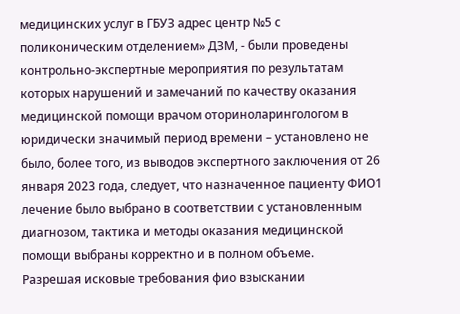медицинских услуг в ГБУЗ адрес центр №5 с поликоническим отделением» ДЗМ, - были проведены контрольно-экспертные мероприятия по результатам которых нарушений и замечаний по качеству оказания медицинской помощи врачом оториноларингологом в юридически значимый период времени – установлено не было, более того, из выводов экспертного заключения от 26 января 2023 года, следует, что назначенное пациенту ФИО1 лечение было выбрано в соответствии с установленным диагнозом, тактика и методы оказания медицинской помощи выбраны корректно и в полном объеме.
Разрешая исковые требования фио взыскании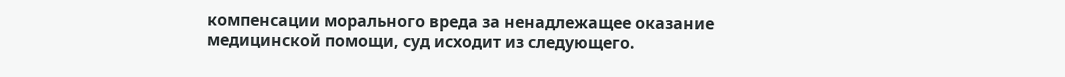компенсации морального вреда за ненадлежащее оказание медицинской помощи, суд исходит из следующего.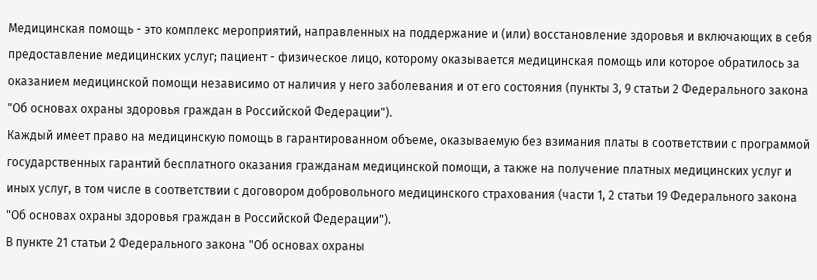Медицинская помощь - это комплекс мероприятий, направленных на поддержание и (или) восстановление здоровья и включающих в себя предоставление медицинских услуг; пациент - физическое лицо, которому оказывается медицинская помощь или которое обратилось за оказанием медицинской помощи независимо от наличия у него заболевания и от его состояния (пункты 3, 9 статьи 2 Федерального закона "Об основах охраны здоровья граждан в Российской Федерации").
Каждый имеет право на медицинскую помощь в гарантированном объеме, оказываемую без взимания платы в соответствии с программой государственных гарантий бесплатного оказания гражданам медицинской помощи, а также на получение платных медицинских услуг и иных услуг, в том числе в соответствии с договором добровольного медицинского страхования (части 1, 2 статьи 19 Федерального закона "Об основах охраны здоровья граждан в Российской Федерации").
В пункте 21 статьи 2 Федерального закона "Об основах охраны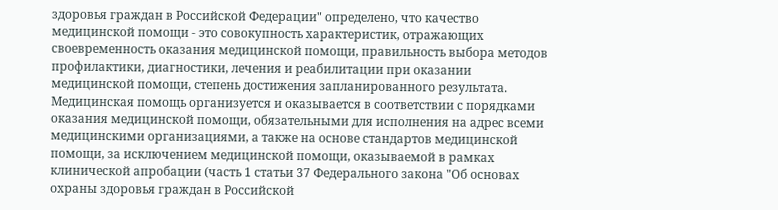здоровья граждан в Российской Федерации" определено, что качество медицинской помощи - это совокупность характеристик, отражающих своевременность оказания медицинской помощи, правильность выбора методов профилактики, диагностики, лечения и реабилитации при оказании медицинской помощи, степень достижения запланированного результата.
Медицинская помощь организуется и оказывается в соответствии с порядками оказания медицинской помощи, обязательными для исполнения на адрес всеми медицинскими организациями, а также на основе стандартов медицинской помощи, за исключением медицинской помощи, оказываемой в рамках клинической апробации (часть 1 статьи 37 Федерального закона "Об основах охраны здоровья граждан в Российской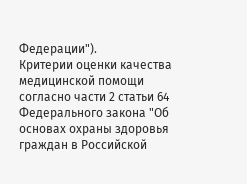Федерации").
Критерии оценки качества медицинской помощи согласно части 2 статьи 64 Федерального закона "Об основах охраны здоровья граждан в Российской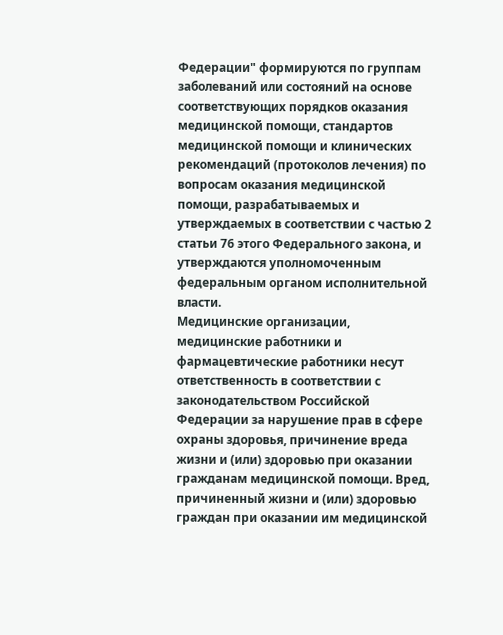Федерации" формируются по группам заболеваний или состояний на основе соответствующих порядков оказания медицинской помощи, стандартов медицинской помощи и клинических рекомендаций (протоколов лечения) по вопросам оказания медицинской помощи, разрабатываемых и утверждаемых в соответствии с частью 2 статьи 76 этого Федерального закона, и утверждаются уполномоченным федеральным органом исполнительной власти.
Медицинские организации, медицинские работники и фармацевтические работники несут ответственность в соответствии с законодательством Российской Федерации за нарушение прав в сфере охраны здоровья, причинение вреда жизни и (или) здоровью при оказании гражданам медицинской помощи. Вред, причиненный жизни и (или) здоровью граждан при оказании им медицинской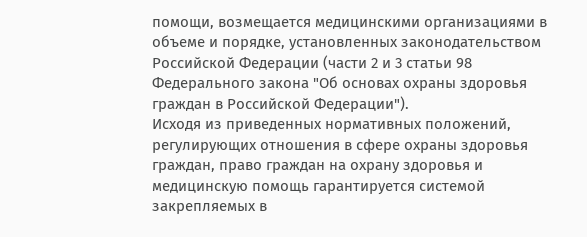помощи, возмещается медицинскими организациями в объеме и порядке, установленных законодательством Российской Федерации (части 2 и 3 статьи 98 Федерального закона "Об основах охраны здоровья граждан в Российской Федерации").
Исходя из приведенных нормативных положений, регулирующих отношения в сфере охраны здоровья граждан, право граждан на охрану здоровья и медицинскую помощь гарантируется системой закрепляемых в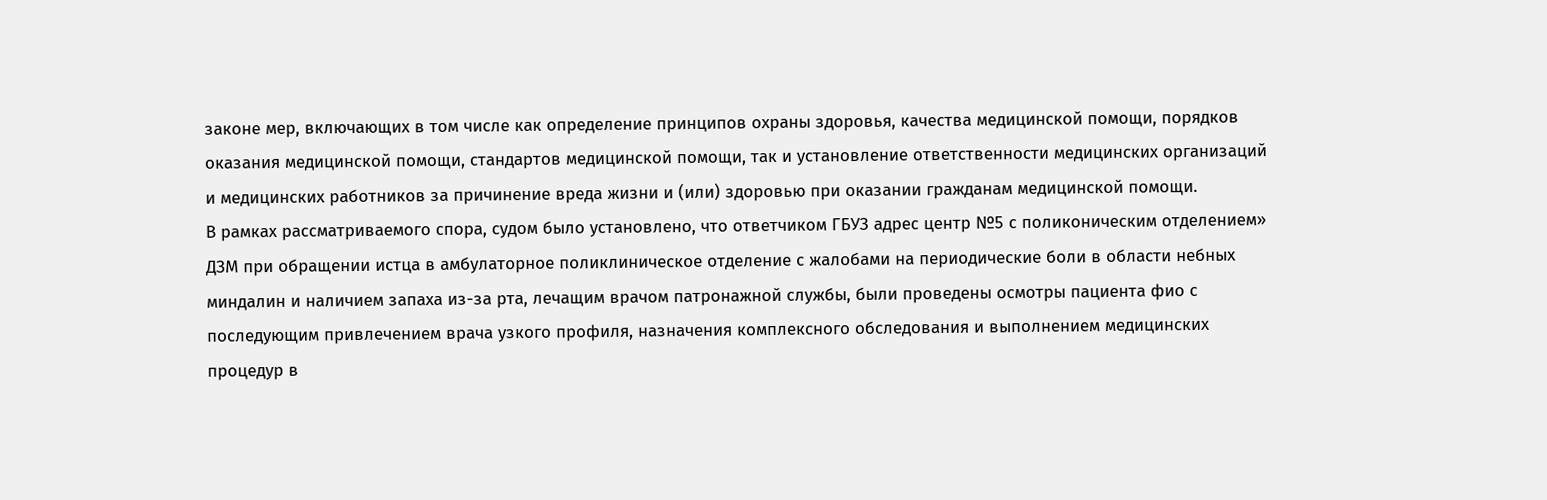законе мер, включающих в том числе как определение принципов охраны здоровья, качества медицинской помощи, порядков оказания медицинской помощи, стандартов медицинской помощи, так и установление ответственности медицинских организаций и медицинских работников за причинение вреда жизни и (или) здоровью при оказании гражданам медицинской помощи.
В рамках рассматриваемого спора, судом было установлено, что ответчиком ГБУЗ адрес центр №5 с поликоническим отделением» ДЗМ при обращении истца в амбулаторное поликлиническое отделение с жалобами на периодические боли в области небных миндалин и наличием запаха из-за рта, лечащим врачом патронажной службы, были проведены осмотры пациента фио с последующим привлечением врача узкого профиля, назначения комплексного обследования и выполнением медицинских процедур в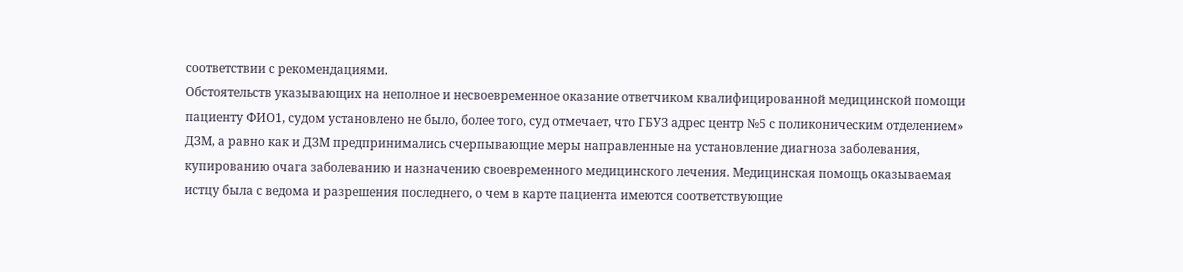соответствии с рекомендациями.
Обстоятельств указывающих на неполное и несвоевременное оказание ответчиком квалифицированной медицинской помощи пациенту ФИО1, судом установлено не было, более того, суд отмечает, что ГБУЗ адрес центр №5 с поликоническим отделением» ДЗМ, а равно как и ДЗМ предпринимались счерпывающие меры направленные на установление диагноза заболевания, купированию очага заболеванию и назначению своевременного медицинского лечения. Медицинская помощь оказываемая истцу была с ведома и разрешения последнего, о чем в карте пациента имеются соответствующие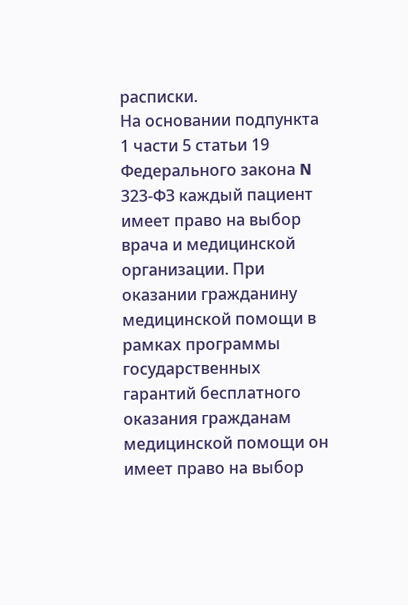расписки.
На основании подпункта 1 части 5 статьи 19 Федерального закона N 323-ФЗ каждый пациент имеет право на выбор врача и медицинской организации. При оказании гражданину медицинской помощи в рамках программы государственных гарантий бесплатного оказания гражданам медицинской помощи он имеет право на выбор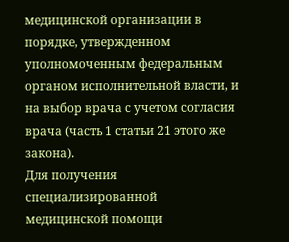медицинской организации в порядке, утвержденном уполномоченным федеральным органом исполнительной власти, и на выбор врача с учетом согласия врача (часть 1 статьи 21 этого же закона).
Для получения специализированной медицинской помощи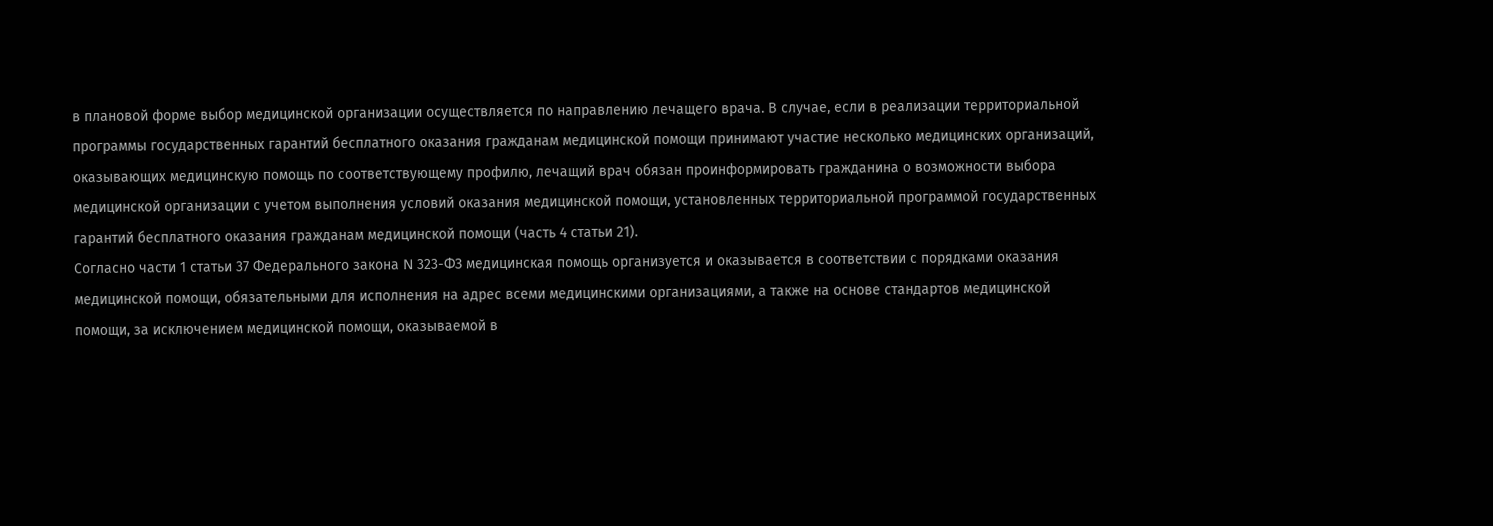в плановой форме выбор медицинской организации осуществляется по направлению лечащего врача. В случае, если в реализации территориальной программы государственных гарантий бесплатного оказания гражданам медицинской помощи принимают участие несколько медицинских организаций, оказывающих медицинскую помощь по соответствующему профилю, лечащий врач обязан проинформировать гражданина о возможности выбора медицинской организации с учетом выполнения условий оказания медицинской помощи, установленных территориальной программой государственных гарантий бесплатного оказания гражданам медицинской помощи (часть 4 статьи 21).
Согласно части 1 статьи 37 Федерального закона N 323-ФЗ медицинская помощь организуется и оказывается в соответствии с порядками оказания медицинской помощи, обязательными для исполнения на адрес всеми медицинскими организациями, а также на основе стандартов медицинской помощи, за исключением медицинской помощи, оказываемой в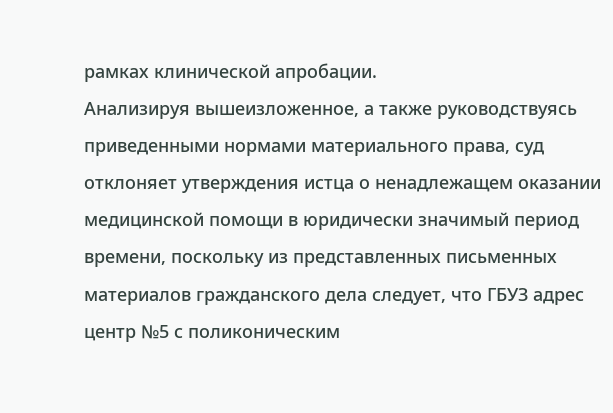рамках клинической апробации.
Анализируя вышеизложенное, а также руководствуясь приведенными нормами материального права, суд отклоняет утверждения истца о ненадлежащем оказании медицинской помощи в юридически значимый период времени, поскольку из представленных письменных материалов гражданского дела следует, что ГБУЗ адрес центр №5 с поликоническим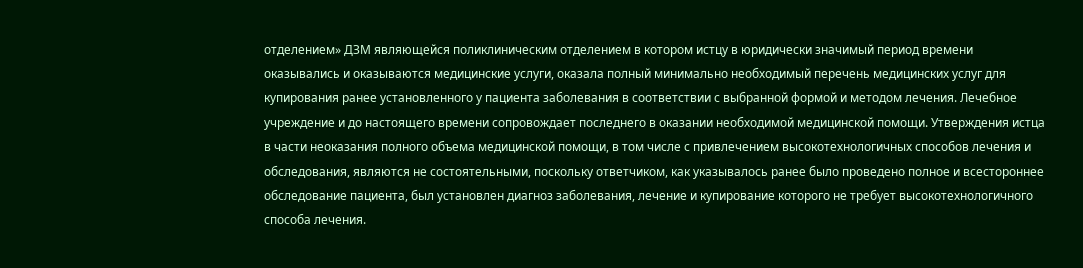отделением» ДЗМ являющейся поликлиническим отделением в котором истцу в юридически значимый период времени оказывались и оказываются медицинские услуги, оказала полный минимально необходимый перечень медицинских услуг для купирования ранее установленного у пациента заболевания в соответствии с выбранной формой и методом лечения. Лечебное учреждение и до настоящего времени сопровождает последнего в оказании необходимой медицинской помощи. Утверждения истца в части неоказания полного объема медицинской помощи, в том числе с привлечением высокотехнологичных способов лечения и обследования, являются не состоятельными, поскольку ответчиком, как указывалось ранее было проведено полное и всестороннее обследование пациента, был установлен диагноз заболевания, лечение и купирование которого не требует высокотехнологичного способа лечения.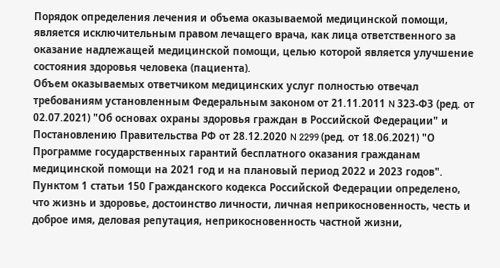Порядок определения лечения и объема оказываемой медицинской помощи, является исключительным правом лечащего врача, как лица ответственного за оказание надлежащей медицинской помощи, целью которой является улучшение состояния здоровья человека (пациента).
Объем оказываемых ответчиком медицинских услуг полностью отвечал требованиям установленным Федеральным законом от 21.11.2011 N 323-ФЗ (ред. от 02.07.2021) "Об основах охраны здоровья граждан в Российской Федерации" и Постановлению Правительства РФ от 28.12.2020 N 2299 (ред. от 18.06.2021) "О Программе государственных гарантий бесплатного оказания гражданам медицинской помощи на 2021 год и на плановый период 2022 и 2023 годов".
Пунктом 1 статьи 150 Гражданского кодекса Российской Федерации определено, что жизнь и здоровье, достоинство личности, личная неприкосновенность, честь и доброе имя, деловая репутация, неприкосновенность частной жизни,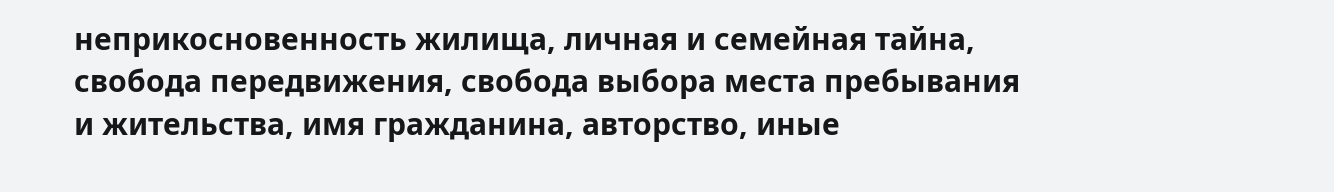неприкосновенность жилища, личная и семейная тайна, свобода передвижения, свобода выбора места пребывания и жительства, имя гражданина, авторство, иные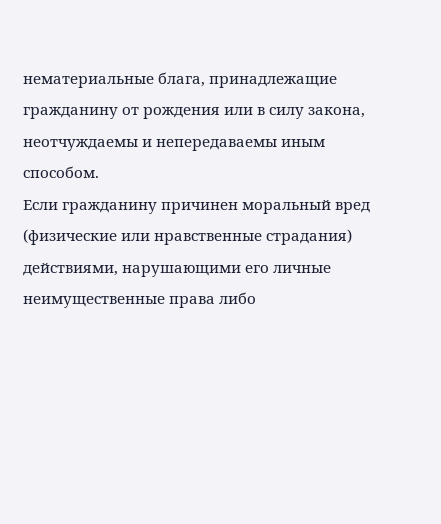нематериальные блага, принадлежащие гражданину от рождения или в силу закона, неотчуждаемы и непередаваемы иным способом.
Если гражданину причинен моральный вред (физические или нравственные страдания) действиями, нарушающими его личные неимущественные права либо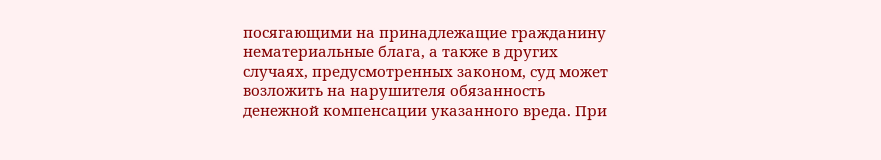посягающими на принадлежащие гражданину нематериальные блага, а также в других случаях, предусмотренных законом, суд может возложить на нарушителя обязанность денежной компенсации указанного вреда. При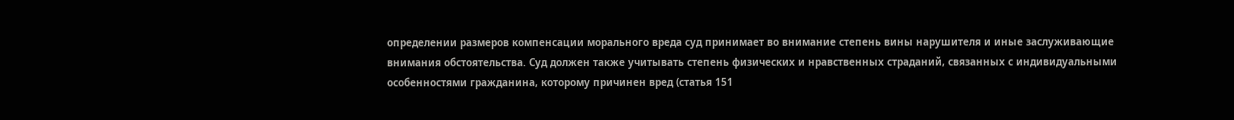определении размеров компенсации морального вреда суд принимает во внимание степень вины нарушителя и иные заслуживающие внимания обстоятельства. Суд должен также учитывать степень физических и нравственных страданий, связанных с индивидуальными особенностями гражданина, которому причинен вред (статья 151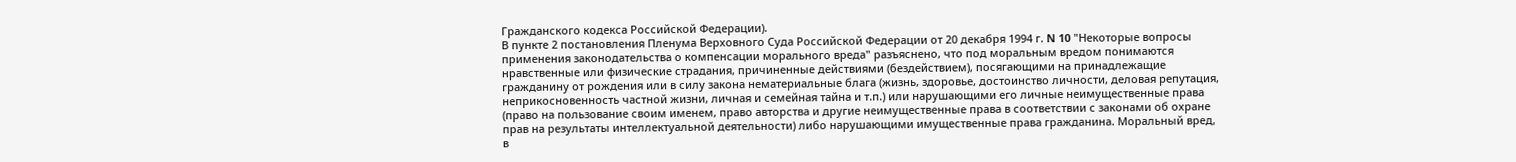Гражданского кодекса Российской Федерации).
В пункте 2 постановления Пленума Верховного Суда Российской Федерации от 20 декабря 1994 г. N 10 "Некоторые вопросы применения законодательства о компенсации морального вреда" разъяснено, что под моральным вредом понимаются нравственные или физические страдания, причиненные действиями (бездействием), посягающими на принадлежащие гражданину от рождения или в силу закона нематериальные блага (жизнь, здоровье, достоинство личности, деловая репутация, неприкосновенность частной жизни, личная и семейная тайна и т.п.) или нарушающими его личные неимущественные права (право на пользование своим именем, право авторства и другие неимущественные права в соответствии с законами об охране прав на результаты интеллектуальной деятельности) либо нарушающими имущественные права гражданина. Моральный вред, в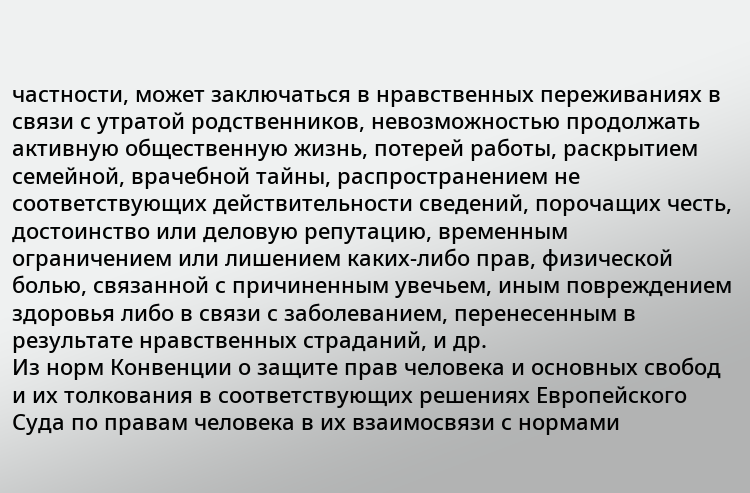частности, может заключаться в нравственных переживаниях в связи с утратой родственников, невозможностью продолжать активную общественную жизнь, потерей работы, раскрытием семейной, врачебной тайны, распространением не соответствующих действительности сведений, порочащих честь, достоинство или деловую репутацию, временным ограничением или лишением каких-либо прав, физической болью, связанной с причиненным увечьем, иным повреждением здоровья либо в связи с заболеванием, перенесенным в результате нравственных страданий, и др.
Из норм Конвенции о защите прав человека и основных свобод и их толкования в соответствующих решениях Европейского Суда по правам человека в их взаимосвязи с нормами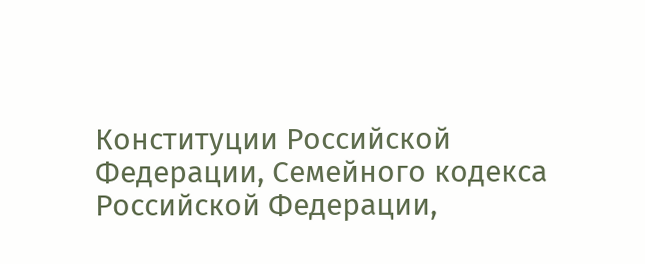Конституции Российской Федерации, Семейного кодекса Российской Федерации,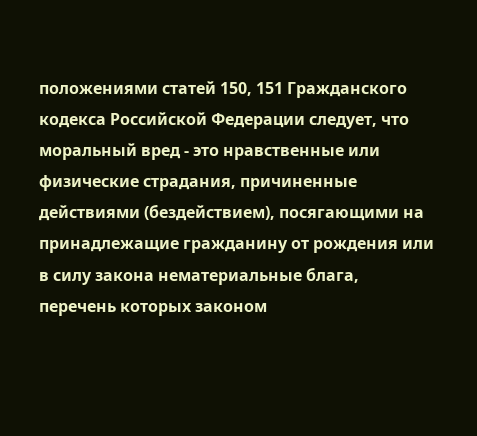положениями статей 150, 151 Гражданского кодекса Российской Федерации следует, что моральный вред - это нравственные или физические страдания, причиненные действиями (бездействием), посягающими на принадлежащие гражданину от рождения или в силу закона нематериальные блага, перечень которых законом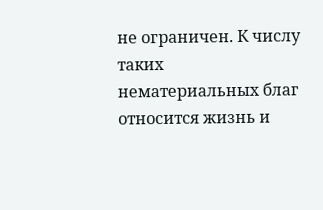не ограничен. К числу таких нематериальных благ относится жизнь и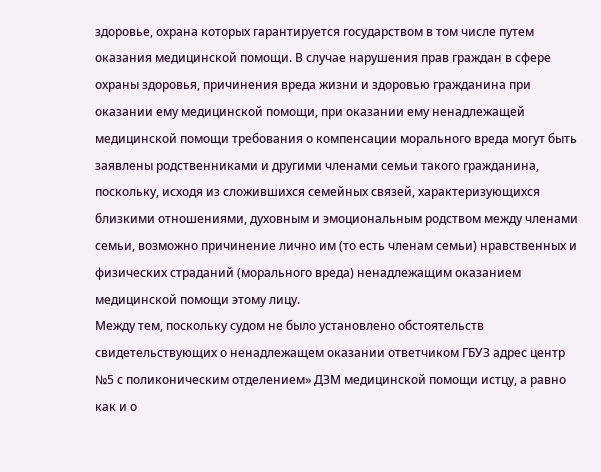здоровье, охрана которых гарантируется государством в том числе путем оказания медицинской помощи. В случае нарушения прав граждан в сфере охраны здоровья, причинения вреда жизни и здоровью гражданина при оказании ему медицинской помощи, при оказании ему ненадлежащей медицинской помощи требования о компенсации морального вреда могут быть заявлены родственниками и другими членами семьи такого гражданина, поскольку, исходя из сложившихся семейных связей, характеризующихся близкими отношениями, духовным и эмоциональным родством между членами семьи, возможно причинение лично им (то есть членам семьи) нравственных и физических страданий (морального вреда) ненадлежащим оказанием медицинской помощи этому лицу.
Между тем, поскольку судом не было установлено обстоятельств свидетельствующих о ненадлежащем оказании ответчиком ГБУЗ адрес центр №5 с поликоническим отделением» ДЗМ медицинской помощи истцу, а равно как и о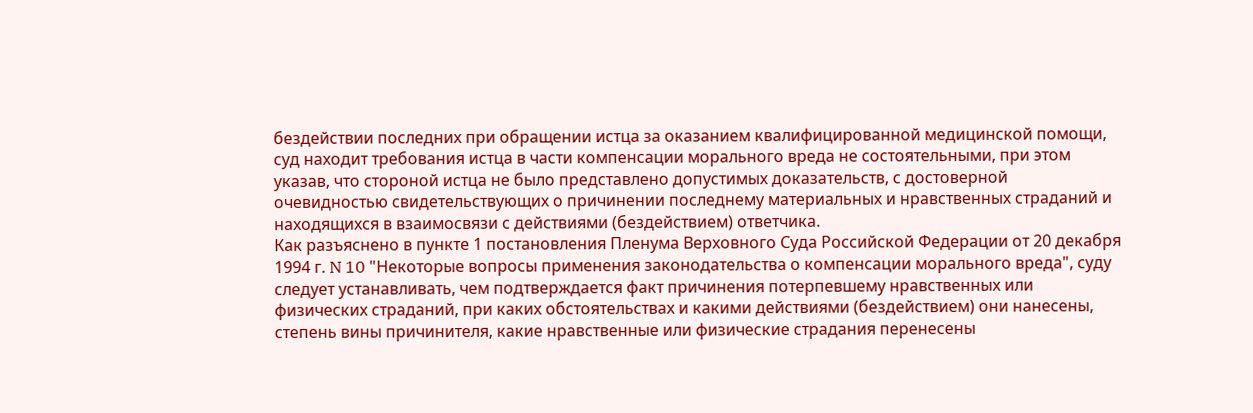бездействии последних при обращении истца за оказанием квалифицированной медицинской помощи, суд находит требования истца в части компенсации морального вреда не состоятельными, при этом указав, что стороной истца не было представлено допустимых доказательств, с достоверной очевидностью свидетельствующих о причинении последнему материальных и нравственных страданий и находящихся в взаимосвязи с действиями (бездействием) ответчика.
Как разъяснено в пункте 1 постановления Пленума Верховного Суда Российской Федерации от 20 декабря 1994 г. N 10 "Некоторые вопросы применения законодательства о компенсации морального вреда", суду следует устанавливать, чем подтверждается факт причинения потерпевшему нравственных или физических страданий, при каких обстоятельствах и какими действиями (бездействием) они нанесены, степень вины причинителя, какие нравственные или физические страдания перенесены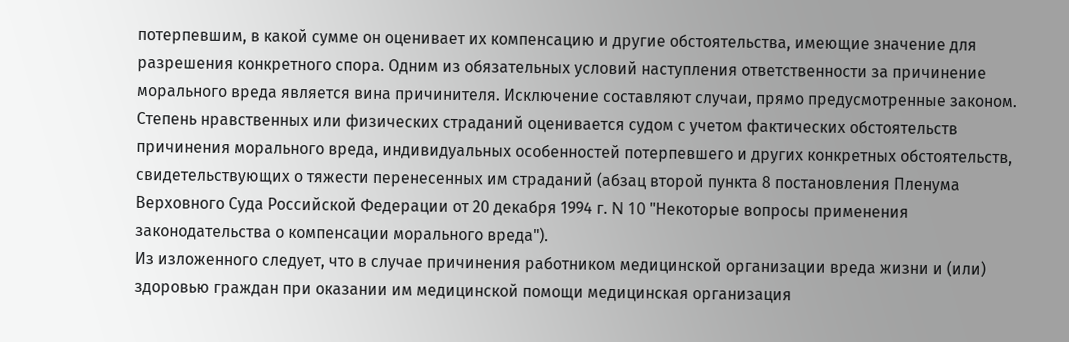потерпевшим, в какой сумме он оценивает их компенсацию и другие обстоятельства, имеющие значение для разрешения конкретного спора. Одним из обязательных условий наступления ответственности за причинение морального вреда является вина причинителя. Исключение составляют случаи, прямо предусмотренные законом.
Степень нравственных или физических страданий оценивается судом с учетом фактических обстоятельств причинения морального вреда, индивидуальных особенностей потерпевшего и других конкретных обстоятельств, свидетельствующих о тяжести перенесенных им страданий (абзац второй пункта 8 постановления Пленума Верховного Суда Российской Федерации от 20 декабря 1994 г. N 10 "Некоторые вопросы применения законодательства о компенсации морального вреда").
Из изложенного следует, что в случае причинения работником медицинской организации вреда жизни и (или) здоровью граждан при оказании им медицинской помощи медицинская организация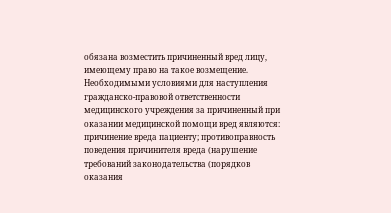обязана возместить причиненный вред лицу, имеющему право на такое возмещение.
Необходимыми условиями для наступления гражданско-правовой ответственности медицинского учреждения за причиненный при оказании медицинской помощи вред являются: причинение вреда пациенту; противоправность поведения причинителя вреда (нарушение требований законодательства (порядков оказания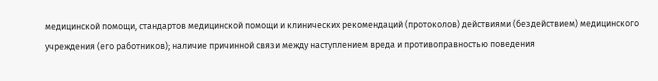медицинской помощи, стандартов медицинской помощи и клинических рекомендаций (протоколов) действиями (бездействием) медицинского учреждения (его работников); наличие причинной связи между наступлением вреда и противоправностью поведения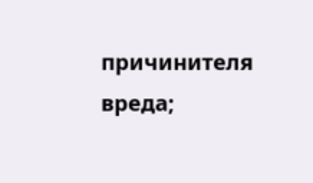причинителя вреда;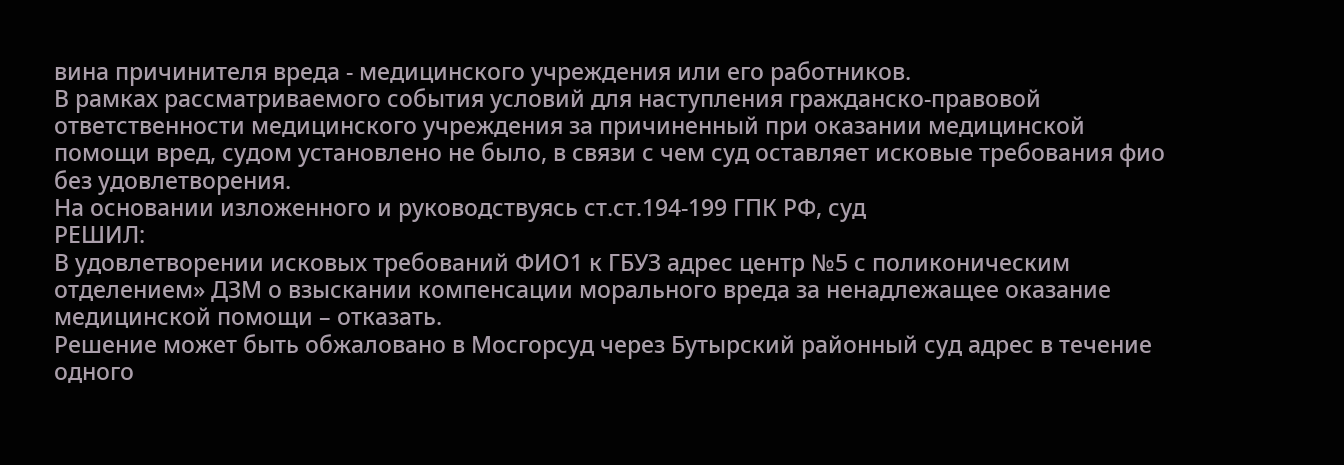вина причинителя вреда - медицинского учреждения или его работников.
В рамках рассматриваемого события условий для наступления гражданско-правовой ответственности медицинского учреждения за причиненный при оказании медицинской помощи вред, судом установлено не было, в связи с чем суд оставляет исковые требования фио без удовлетворения.
На основании изложенного и руководствуясь ст.ст.194-199 ГПК РФ, суд
РЕШИЛ:
В удовлетворении исковых требований ФИО1 к ГБУЗ адрес центр №5 с поликоническим отделением» ДЗМ о взыскании компенсации морального вреда за ненадлежащее оказание медицинской помощи – отказать.
Решение может быть обжаловано в Мосгорсуд через Бутырский районный суд адрес в течение одного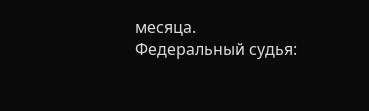месяца.
Федеральный судья: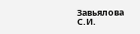Завьялова С.И.